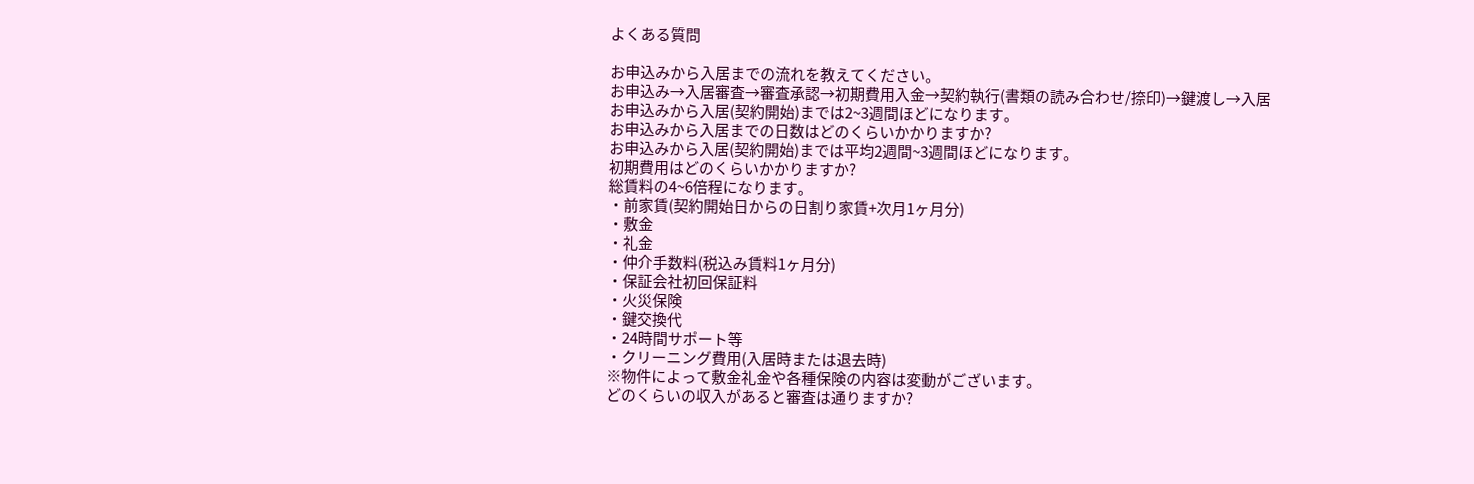よくある質問

お申込みから入居までの流れを教えてください。
お申込み→入居審査→審査承認→初期費用入金→契約執行(書類の読み合わせ/捺印)→鍵渡し→入居
お申込みから入居(契約開始)までは2~3週間ほどになります。
お申込みから入居までの日数はどのくらいかかりますか?
お申込みから入居(契約開始)までは平均2週間~3週間ほどになります。
初期費用はどのくらいかかりますか?
総賃料の4~6倍程になります。
・前家賃(契約開始日からの日割り家賃+次月1ヶ月分)
・敷金
・礼金
・仲介手数料(税込み賃料1ヶ月分)
・保証会社初回保証料
・火災保険
・鍵交換代
・24時間サポート等
・クリーニング費用(入居時または退去時)
※物件によって敷金礼金や各種保険の内容は変動がございます。
どのくらいの収入があると審査は通りますか?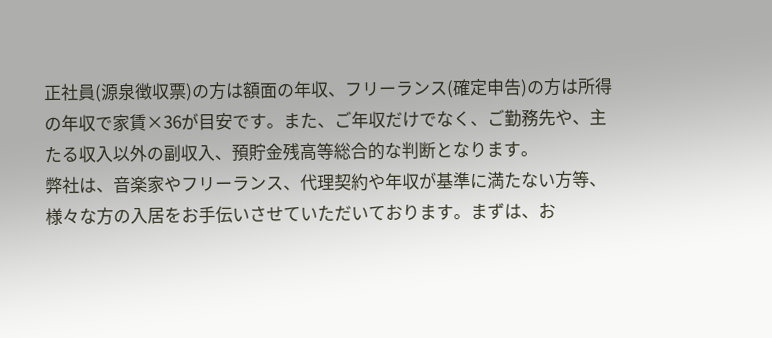正社員(源泉徴収票)の方は額面の年収、フリーランス(確定申告)の方は所得の年収で家賃×36が目安です。また、ご年収だけでなく、ご勤務先や、主たる収入以外の副収入、預貯金残高等総合的な判断となります。
弊社は、音楽家やフリーランス、代理契約や年収が基準に満たない方等、様々な方の入居をお手伝いさせていただいております。まずは、お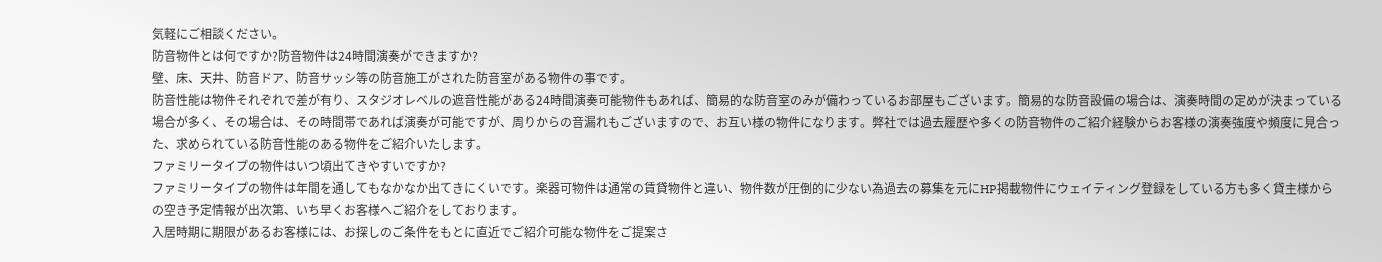気軽にご相談ください。
防音物件とは何ですか?防音物件は24時間演奏ができますか?
壁、床、天井、防音ドア、防音サッシ等の防音施工がされた防音室がある物件の事です。
防音性能は物件それぞれで差が有り、スタジオレベルの遮音性能がある24時間演奏可能物件もあれば、簡易的な防音室のみが備わっているお部屋もございます。簡易的な防音設備の場合は、演奏時間の定めが決まっている場合が多く、その場合は、その時間帯であれば演奏が可能ですが、周りからの音漏れもございますので、お互い様の物件になります。弊社では過去履歴や多くの防音物件のご紹介経験からお客様の演奏強度や頻度に見合った、求められている防音性能のある物件をご紹介いたします。
ファミリータイプの物件はいつ頃出てきやすいですか?
ファミリータイプの物件は年間を通してもなかなか出てきにくいです。楽器可物件は通常の賃貸物件と違い、物件数が圧倒的に少ない為過去の募集を元にHP掲載物件にウェイティング登録をしている方も多く貸主様からの空き予定情報が出次第、いち早くお客様へご紹介をしております。
入居時期に期限があるお客様には、お探しのご条件をもとに直近でご紹介可能な物件をご提案さ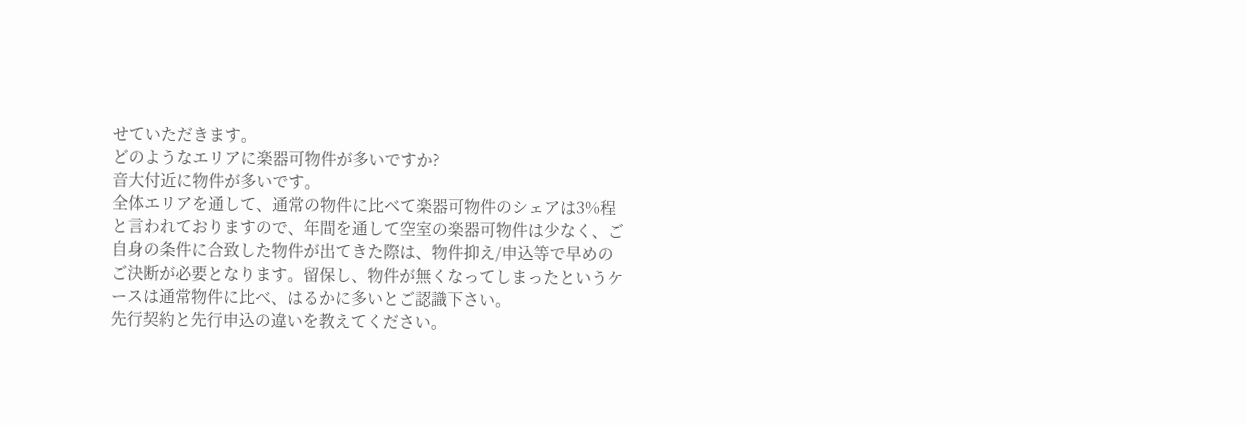せていただきます。
どのようなエリアに楽器可物件が多いですか?
音大付近に物件が多いです。
全体エリアを通して、通常の物件に比べて楽器可物件のシェアは3%程と言われておりますので、年間を通して空室の楽器可物件は少なく、ご自身の条件に合致した物件が出てきた際は、物件抑え/申込等で早めのご決断が必要となります。留保し、物件が無くなってしまったというケースは通常物件に比べ、はるかに多いとご認識下さい。
先行契約と先行申込の違いを教えてください。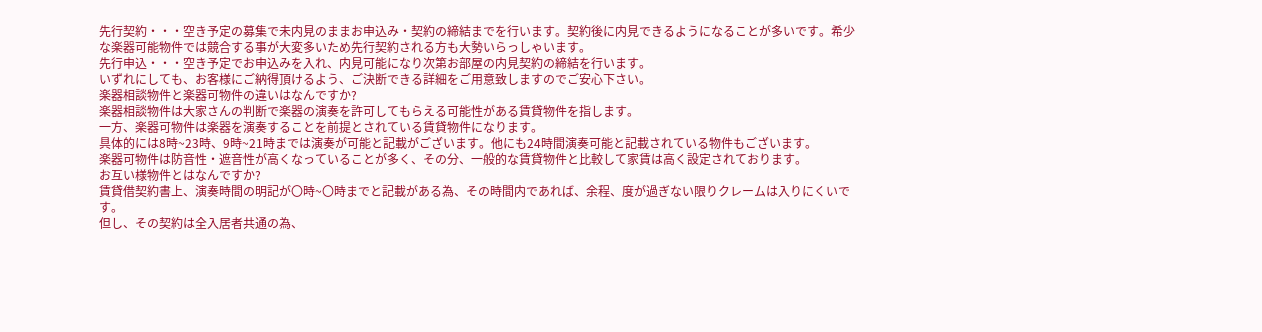先行契約・・・空き予定の募集で未内見のままお申込み・契約の締結までを行います。契約後に内見できるようになることが多いです。希少な楽器可能物件では競合する事が大変多いため先行契約される方も大勢いらっしゃいます。
先行申込・・・空き予定でお申込みを入れ、内見可能になり次第お部屋の内見契約の締結を行います。
いずれにしても、お客様にご納得頂けるよう、ご決断できる詳細をご用意致しますのでご安心下さい。
楽器相談物件と楽器可物件の違いはなんですか?
楽器相談物件は大家さんの判断で楽器の演奏を許可してもらえる可能性がある賃貸物件を指します。
一方、楽器可物件は楽器を演奏することを前提とされている賃貸物件になります。
具体的には8時~23時、9時~21時までは演奏が可能と記載がございます。他にも24時間演奏可能と記載されている物件もございます。
楽器可物件は防音性・遮音性が高くなっていることが多く、その分、一般的な賃貸物件と比較して家賃は高く設定されております。
お互い様物件とはなんですか?
賃貸借契約書上、演奏時間の明記が〇時~〇時までと記載がある為、その時間内であれば、余程、度が過ぎない限りクレームは入りにくいです。
但し、その契約は全入居者共通の為、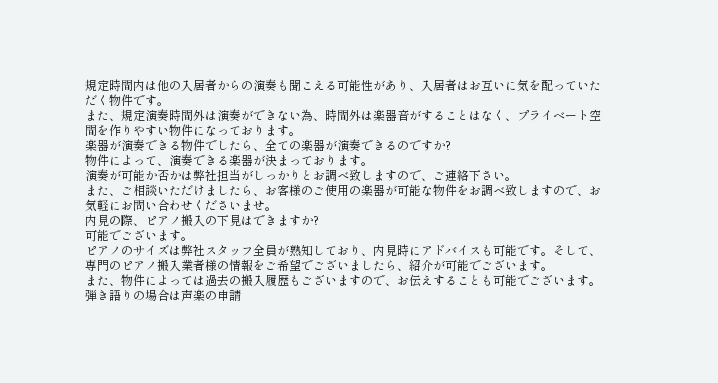規定時間内は他の入居者からの演奏も聞こえる可能性があり、入居者はお互いに気を配っていただく物件です。
また、規定演奏時間外は演奏ができない為、時間外は楽器音がすることはなく、プライベート空間を作りやすい物件になっております。
楽器が演奏できる物件でしたら、全ての楽器が演奏できるのですか?
物件によって、演奏できる楽器が決まっております。
演奏が可能か否かは弊社担当がしっかりとお調べ致しますので、ご連絡下さい。
また、ご相談いただけましたら、お客様のご使用の楽器が可能な物件をお調べ致しますので、お気軽にお問い合わせくださいませ。
内見の際、ピアノ搬入の下見はできますか?
可能でございます。
ピアノのサイズは弊社スタッフ全員が熟知しており、内見時にアドバイスも可能です。そして、専門のピアノ搬入業者様の情報をご希望でございましたら、紹介が可能でございます。
また、物件によっては過去の搬入履歴もございますので、お伝えすることも可能でございます。
弾き語りの場合は声楽の申請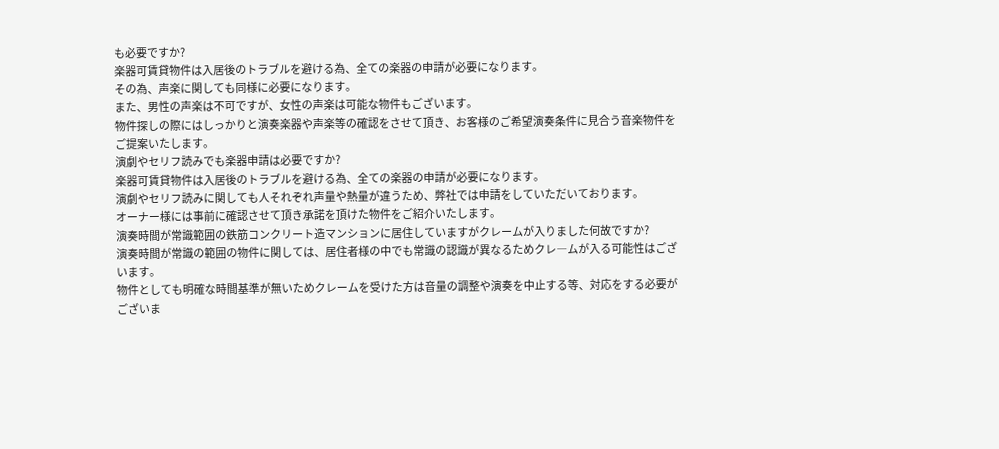も必要ですか?
楽器可賃貸物件は入居後のトラブルを避ける為、全ての楽器の申請が必要になります。
その為、声楽に関しても同様に必要になります。
また、男性の声楽は不可ですが、女性の声楽は可能な物件もございます。
物件探しの際にはしっかりと演奏楽器や声楽等の確認をさせて頂き、お客様のご希望演奏条件に見合う音楽物件をご提案いたします。
演劇やセリフ読みでも楽器申請は必要ですか?
楽器可賃貸物件は入居後のトラブルを避ける為、全ての楽器の申請が必要になります。
演劇やセリフ読みに関しても人それぞれ声量や熱量が違うため、弊社では申請をしていただいております。
オーナー様には事前に確認させて頂き承諾を頂けた物件をご紹介いたします。
演奏時間が常識範囲の鉄筋コンクリート造マンションに居住していますがクレームが入りました何故ですか?
演奏時間が常識の範囲の物件に関しては、居住者様の中でも常識の認識が異なるためクレ―ムが入る可能性はございます。
物件としても明確な時間基準が無いためクレームを受けた方は音量の調整や演奏を中止する等、対応をする必要がございま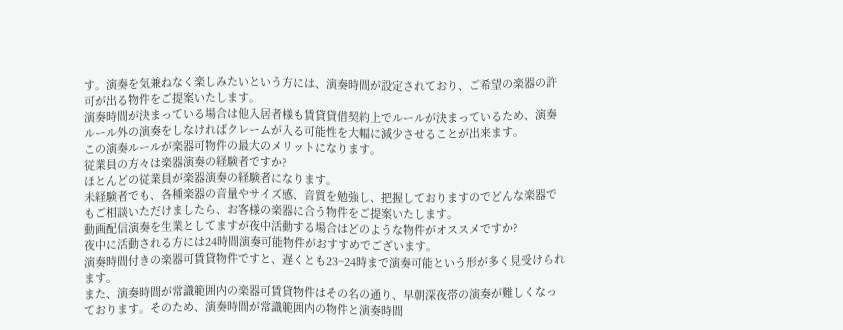す。演奏を気兼ねなく楽しみたいという方には、演奏時間が設定されており、ご希望の楽器の許可が出る物件をご提案いたします。
演奏時間が決まっている場合は他入居者様も賃貸貸借契約上でルールが決まっているため、演奏ルール外の演奏をしなければクレームが入る可能性を大幅に減少させることが出来ます。
この演奏ルールが楽器可物件の最大のメリットになります。
従業員の方々は楽器演奏の経験者ですか?
ほとんどの従業員が楽器演奏の経験者になります。
未経験者でも、各種楽器の音量やサイズ感、音質を勉強し、把握しておりますのでどんな楽器でもご相談いただけましたら、お客様の楽器に合う物件をご提案いたします。
動画配信演奏を生業としてますが夜中活動する場合はどのような物件がオススメですか?
夜中に活動される方には24時間演奏可能物件がおすすめでございます。
演奏時間付きの楽器可賃貸物件ですと、遅くとも23~24時まで演奏可能という形が多く見受けられます。
また、演奏時間が常識範囲内の楽器可賃貸物件はその名の通り、早朝深夜帯の演奏が難しくなっております。そのため、演奏時間が常識範囲内の物件と演奏時間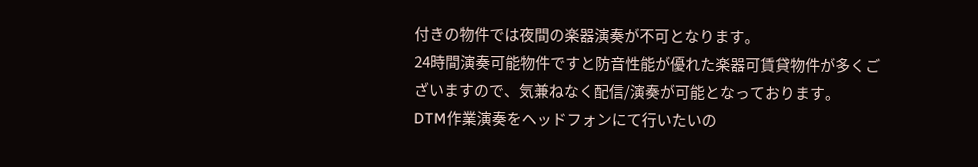付きの物件では夜間の楽器演奏が不可となります。
24時間演奏可能物件ですと防音性能が優れた楽器可賃貸物件が多くございますので、気兼ねなく配信/演奏が可能となっております。
DTM作業演奏をヘッドフォンにて行いたいの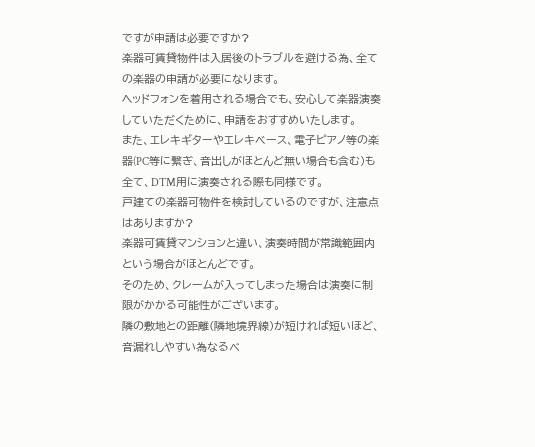ですが申請は必要ですか?
楽器可賃貸物件は入居後のトラブルを避ける為、全ての楽器の申請が必要になります。
ヘッドフォンを着用される場合でも、安心して楽器演奏していただくために、申請をおすすめいたします。
また、エレキギターやエレキベース、電子ピアノ等の楽器(PC等に繋ぎ、音出しがほとんど無い場合も含む)も全て、DTM用に演奏される際も同様です。
戸建ての楽器可物件を検討しているのですが、注意点はありますか?
楽器可賃貸マンションと違い、演奏時間が常識範囲内という場合がほとんどです。
そのため、クレームが入ってしまった場合は演奏に制限がかかる可能性がございます。
隣の敷地との距離(隣地境界線)が短ければ短いほど、音漏れしやすい為なるべ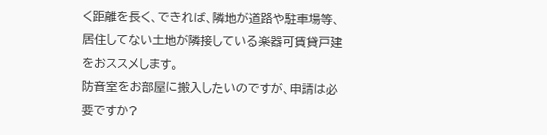く距離を長く、できれば、隣地が道路や駐車場等、居住してない土地が隣接している楽器可賃貸戸建をおススメします。
防音室をお部屋に搬入したいのですが、申請は必要ですか?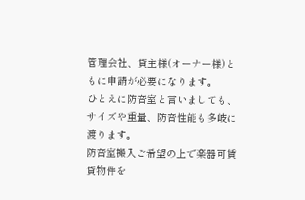管理会社、貸主様(オーナー様)ともに申請が必要になります。
ひとえに防音室と言いましても、サイズや重量、防音性能も多岐に渡ります。
防音室搬入ご希望の上で楽器可賃貸物件を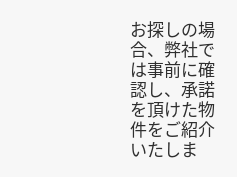お探しの場合、弊社では事前に確認し、承諾を頂けた物件をご紹介いたしま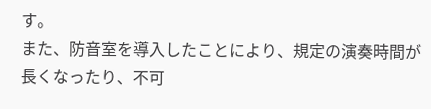す。
また、防音室を導入したことにより、規定の演奏時間が長くなったり、不可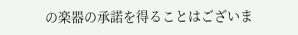の楽器の承諾を得ることはございま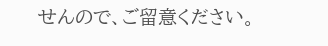せんので、ご留意ください。